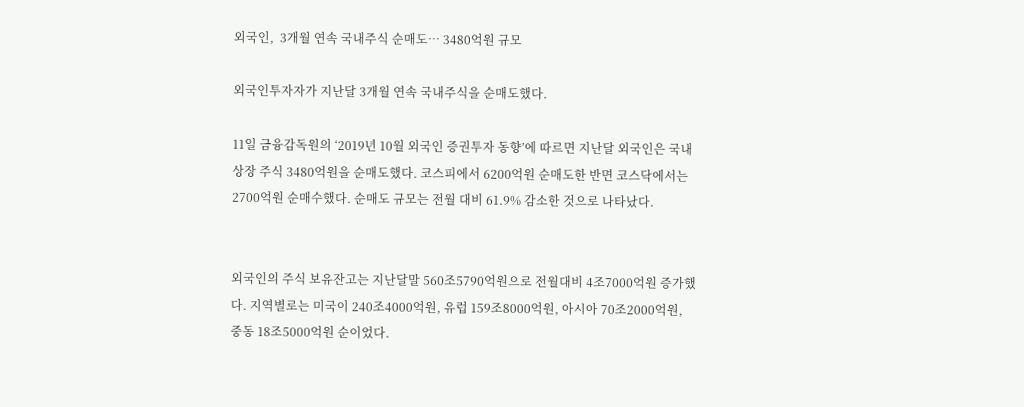외국인,  3개월 연속 국내주식 순매도… 3480억원 규모

외국인투자자가 지난달 3개월 연속 국내주식을 순매도했다.

11일 금융감독원의 ‘2019년 10월 외국인 증권투자 동향’에 따르면 지난달 외국인은 국내상장 주식 3480억원을 순매도했다. 코스피에서 6200억원 순매도한 반면 코스닥에서는 2700억원 순매수했다. 순매도 규모는 전월 대비 61.9% 감소한 것으로 나타났다.


외국인의 주식 보유잔고는 지난달말 560조5790억원으로 전월대비 4조7000억원 증가했다. 지역별로는 미국이 240조4000억원, 유럽 159조8000억원, 아시아 70조2000억원, 중동 18조5000억원 순이었다.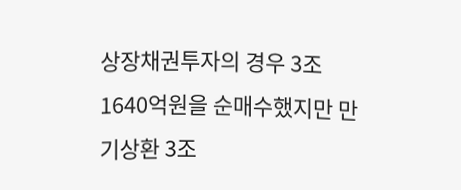상장채권투자의 경우 3조1640억원을 순매수했지만 만기상환 3조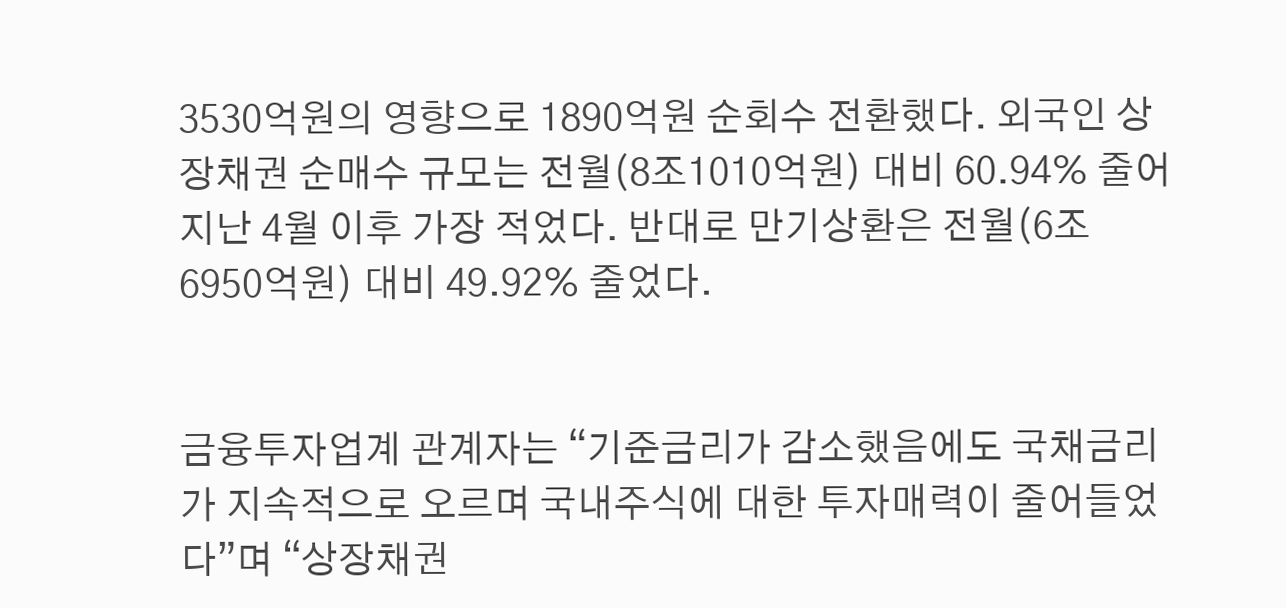3530억원의 영향으로 1890억원 순회수 전환했다. 외국인 상장채권 순매수 규모는 전월(8조1010억원) 대비 60.94% 줄어 지난 4월 이후 가장 적었다. 반대로 만기상환은 전월(6조6950억원) 대비 49.92% 줄었다.


금융투자업계 관계자는 “기준금리가 감소했음에도 국채금리가 지속적으로 오르며 국내주식에 대한 투자매력이 줄어들었다”며 “상장채권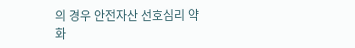의 경우 안전자산 선호심리 약화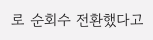로 순회수 전환했다고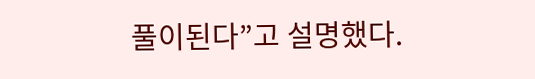풀이된다”고 설명했다.